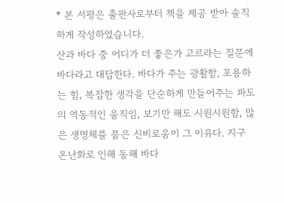* 본 서평은 출판사로부터 책을 제공 받아 솔직하게 작성하였습니다.
산과 바다 중 어디가 더 좋은가 고르라는 질문에 바다라고 대답한다. 바다가 주는 광활함, 포용하는 힘, 복잡한 생각을 단순하게 만들어주는 파도의 역동적인 움직임, 보기만 해도 시원시원함, 많은 생명체를 품은 신비로움이 그 이유다. 지구 온난화로 인해 동해 바다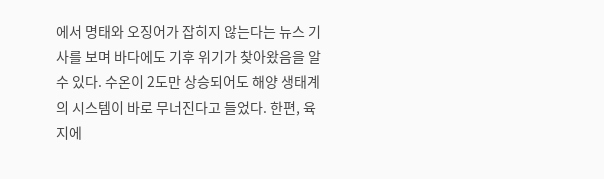에서 명태와 오징어가 잡히지 않는다는 뉴스 기사를 보며 바다에도 기후 위기가 찾아왔음을 알 수 있다. 수온이 2도만 상승되어도 해양 생태계의 시스템이 바로 무너진다고 들었다. 한편, 육지에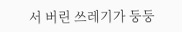서 버린 쓰레기가 둥둥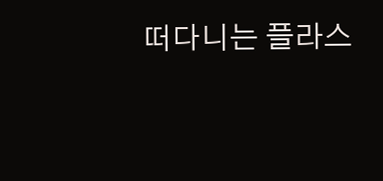떠다니는 플라스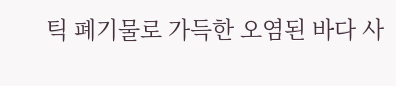틱 폐기물로 가득한 오염된 바다 사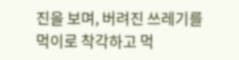진을 보며, 버려진 쓰레기를 먹이로 착각하고 먹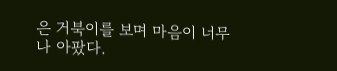은 거북이를 보며 마음이 너무나 아팠다.